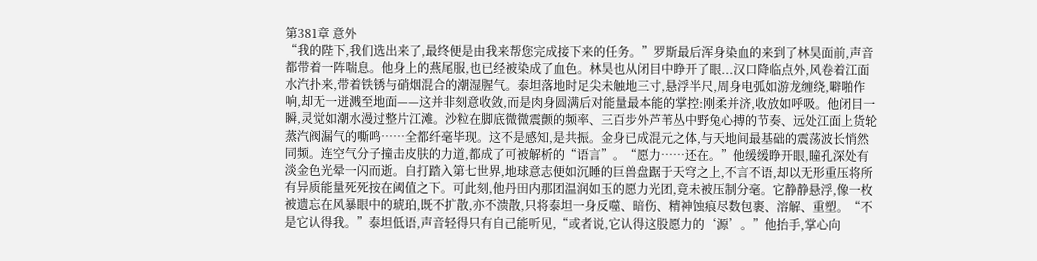第381章 意外
“我的陛下,我们选出来了,最终便是由我来帮您完成接下来的任务。”罗斯最后浑身染血的来到了林昊面前,声音都带着一阵喘息。他身上的燕尾服,也已经被染成了血色。林昊也从闭目中睁开了眼...汉口降临点外,风卷着江面水汽扑来,带着铁锈与硝烟混合的潮湿腥气。泰坦落地时足尖未触地三寸,悬浮半尺,周身电弧如游龙缠绕,噼啪作响,却无一迸溅至地面——这并非刻意收敛,而是肉身圆满后对能量最本能的掌控:刚柔并济,收放如呼吸。他闭目一瞬,灵觉如潮水漫过整片江滩。沙粒在脚底微微震颤的频率、三百步外芦苇丛中野兔心搏的节奏、远处江面上货轮蒸汽阀漏气的嘶鸣……全都纤毫毕现。这不是感知,是共振。金身已成混元之体,与天地间最基础的震荡波长悄然同频。连空气分子撞击皮肤的力道,都成了可被解析的“语言”。“愿力……还在。”他缓缓睁开眼,瞳孔深处有淡金色光晕一闪而逝。自打踏入第七世界,地球意志便如沉睡的巨兽盘踞于天穹之上,不言不语,却以无形重压将所有异质能量死死按在阈值之下。可此刻,他丹田内那团温润如玉的愿力光团,竟未被压制分毫。它静静悬浮,像一枚被遗忘在风暴眼中的琥珀,既不扩散,亦不溃散,只将泰坦一身反噬、暗伤、精神蚀痕尽数包裹、溶解、重塑。“不是它认得我。”泰坦低语,声音轻得只有自己能听见,“或者说,它认得这股愿力的‘源’。”他抬手,掌心向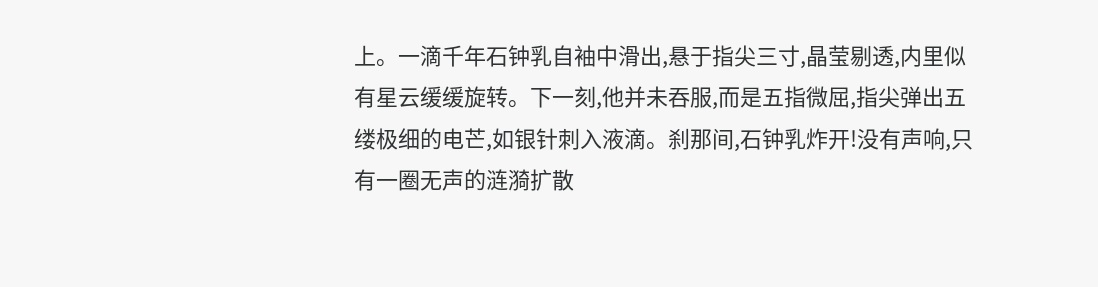上。一滴千年石钟乳自袖中滑出,悬于指尖三寸,晶莹剔透,内里似有星云缓缓旋转。下一刻,他并未吞服,而是五指微屈,指尖弹出五缕极细的电芒,如银针刺入液滴。刹那间,石钟乳炸开!没有声响,只有一圈无声的涟漪扩散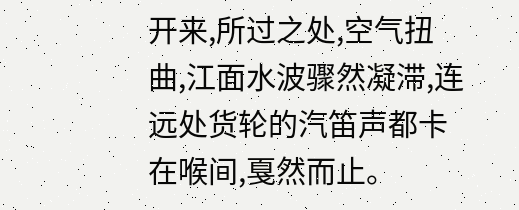开来,所过之处,空气扭曲,江面水波骤然凝滞,连远处货轮的汽笛声都卡在喉间,戛然而止。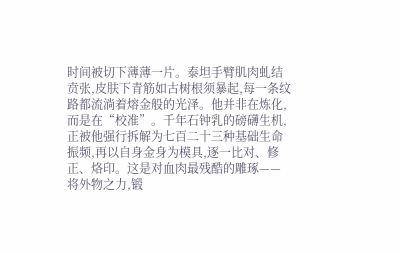时间被切下薄薄一片。泰坦手臂肌肉虬结贲张,皮肤下青筋如古树根须暴起,每一条纹路都流淌着熔金般的光泽。他并非在炼化,而是在“校准”。千年石钟乳的磅礴生机,正被他强行拆解为七百二十三种基础生命振频,再以自身金身为模具,逐一比对、修正、烙印。这是对血肉最残酷的雕琢——将外物之力,锻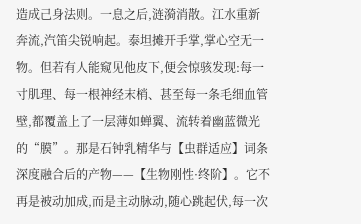造成己身法则。一息之后,涟漪消散。江水重新奔流,汽笛尖锐响起。泰坦摊开手掌,掌心空无一物。但若有人能窥见他皮下,便会惊骇发现:每一寸肌理、每一根神经末梢、甚至每一条毛细血管壁,都覆盖上了一层薄如蝉翼、流转着幽蓝微光的“膜”。那是石钟乳精华与【虫群适应】词条深度融合后的产物——【生物刚性·终阶】。它不再是被动加成,而是主动脉动,随心跳起伏,每一次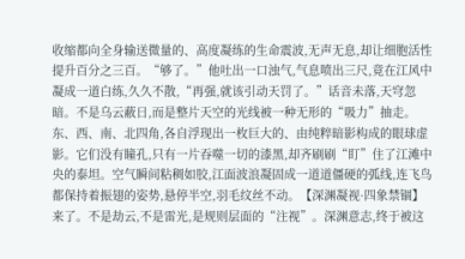收缩都向全身输送微量的、高度凝练的生命震波,无声无息,却让细胞活性提升百分之三百。“够了。”他吐出一口浊气,气息喷出三尺,竟在江风中凝成一道白练,久久不散,“再强,就该引动天罚了。”话音未落,天穹忽暗。不是乌云蔽日,而是整片天空的光线被一种无形的“吸力”抽走。东、西、南、北四角,各自浮现出一枚巨大的、由纯粹暗影构成的眼球虚影。它们没有瞳孔,只有一片吞噬一切的漆黑,却齐刷刷“盯”住了江滩中央的泰坦。空气瞬间粘稠如胶,江面波浪凝固成一道道僵硬的弧线,连飞鸟都保持着振翅的姿势,悬停半空,羽毛纹丝不动。【深渊凝视·四象禁锢】来了。不是劫云,不是雷光,是规则层面的“注视”。深渊意志,终于被这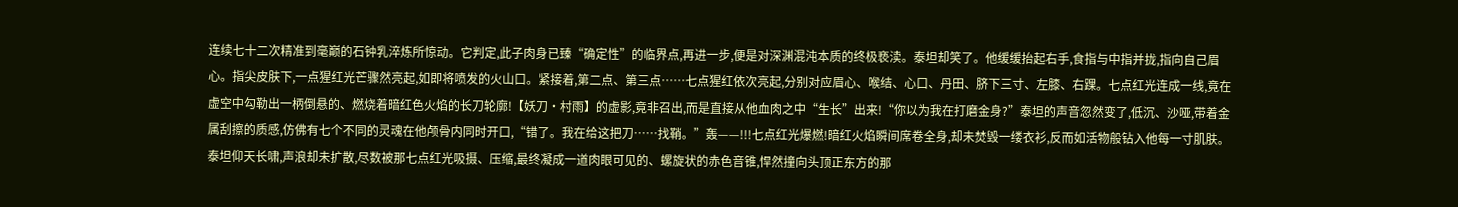连续七十二次精准到毫巅的石钟乳淬炼所惊动。它判定,此子肉身已臻“确定性”的临界点,再进一步,便是对深渊混沌本质的终极亵渎。泰坦却笑了。他缓缓抬起右手,食指与中指并拢,指向自己眉心。指尖皮肤下,一点猩红光芒骤然亮起,如即将喷发的火山口。紧接着,第二点、第三点……七点猩红依次亮起,分别对应眉心、喉结、心口、丹田、脐下三寸、左膝、右踝。七点红光连成一线,竟在虚空中勾勒出一柄倒悬的、燃烧着暗红色火焰的长刀轮廓!【妖刀·村雨】的虚影,竟非召出,而是直接从他血肉之中“生长”出来!“你以为我在打磨金身?”泰坦的声音忽然变了,低沉、沙哑,带着金属刮擦的质感,仿佛有七个不同的灵魂在他颅骨内同时开口,“错了。我在给这把刀……找鞘。”轰——!!!七点红光爆燃!暗红火焰瞬间席卷全身,却未焚毁一缕衣衫,反而如活物般钻入他每一寸肌肤。泰坦仰天长啸,声浪却未扩散,尽数被那七点红光吸摄、压缩,最终凝成一道肉眼可见的、螺旋状的赤色音锥,悍然撞向头顶正东方的那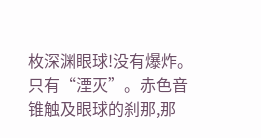枚深渊眼球!没有爆炸。只有“湮灭”。赤色音锥触及眼球的刹那,那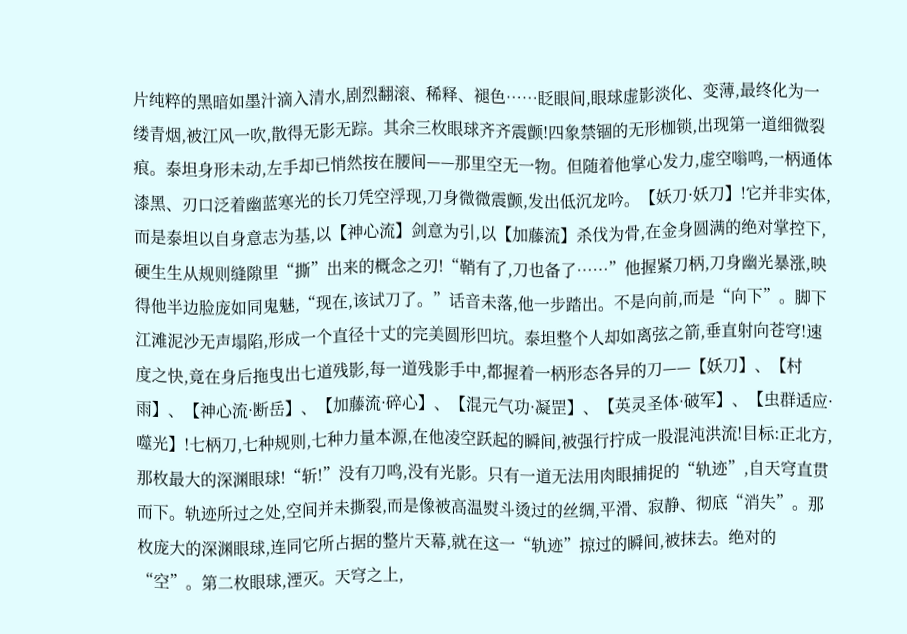片纯粹的黑暗如墨汁滴入清水,剧烈翻滚、稀释、褪色……眨眼间,眼球虚影淡化、变薄,最终化为一缕青烟,被江风一吹,散得无影无踪。其余三枚眼球齐齐震颤!四象禁锢的无形枷锁,出现第一道细微裂痕。泰坦身形未动,左手却已悄然按在腰间——那里空无一物。但随着他掌心发力,虚空嗡鸣,一柄通体漆黑、刃口泛着幽蓝寒光的长刀凭空浮现,刀身微微震颤,发出低沉龙吟。【妖刀·妖刀】!它并非实体,而是泰坦以自身意志为基,以【神心流】剑意为引,以【加藤流】杀伐为骨,在金身圆满的绝对掌控下,硬生生从规则缝隙里“撕”出来的概念之刃!“鞘有了,刀也备了……”他握紧刀柄,刀身幽光暴涨,映得他半边脸庞如同鬼魅,“现在,该试刀了。”话音未落,他一步踏出。不是向前,而是“向下”。脚下江滩泥沙无声塌陷,形成一个直径十丈的完美圆形凹坑。泰坦整个人却如离弦之箭,垂直射向苍穹!速度之快,竟在身后拖曳出七道残影,每一道残影手中,都握着一柄形态各异的刀——【妖刀】、【村雨】、【神心流·断岳】、【加藤流·碎心】、【混元气功·凝罡】、【英灵圣体·破军】、【虫群适应·噬光】!七柄刀,七种规则,七种力量本源,在他凌空跃起的瞬间,被强行拧成一股混沌洪流!目标:正北方,那枚最大的深渊眼球!“斩!”没有刀鸣,没有光影。只有一道无法用肉眼捕捉的“轨迹”,自天穹直贯而下。轨迹所过之处,空间并未撕裂,而是像被高温熨斗烫过的丝绸,平滑、寂静、彻底“消失”。那枚庞大的深渊眼球,连同它所占据的整片天幕,就在这一“轨迹”掠过的瞬间,被抹去。绝对的“空”。第二枚眼球,湮灭。天穹之上,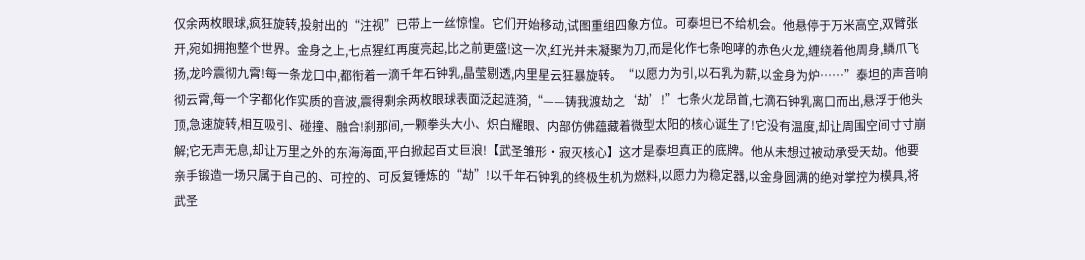仅余两枚眼球,疯狂旋转,投射出的“注视”已带上一丝惊惶。它们开始移动,试图重组四象方位。可泰坦已不给机会。他悬停于万米高空,双臂张开,宛如拥抱整个世界。金身之上,七点猩红再度亮起,比之前更盛!这一次,红光并未凝聚为刀,而是化作七条咆哮的赤色火龙,缠绕着他周身,鳞爪飞扬,龙吟震彻九霄!每一条龙口中,都衔着一滴千年石钟乳,晶莹剔透,内里星云狂暴旋转。“以愿力为引,以石乳为薪,以金身为炉……”泰坦的声音响彻云霄,每一个字都化作实质的音波,震得剩余两枚眼球表面泛起涟漪,“——铸我渡劫之‘劫’!”七条火龙昂首,七滴石钟乳离口而出,悬浮于他头顶,急速旋转,相互吸引、碰撞、融合!刹那间,一颗拳头大小、炽白耀眼、内部仿佛蕴藏着微型太阳的核心诞生了!它没有温度,却让周围空间寸寸崩解;它无声无息,却让万里之外的东海海面,平白掀起百丈巨浪!【武圣雏形·寂灭核心】这才是泰坦真正的底牌。他从未想过被动承受天劫。他要亲手锻造一场只属于自己的、可控的、可反复锤炼的“劫”!以千年石钟乳的终极生机为燃料,以愿力为稳定器,以金身圆满的绝对掌控为模具,将武圣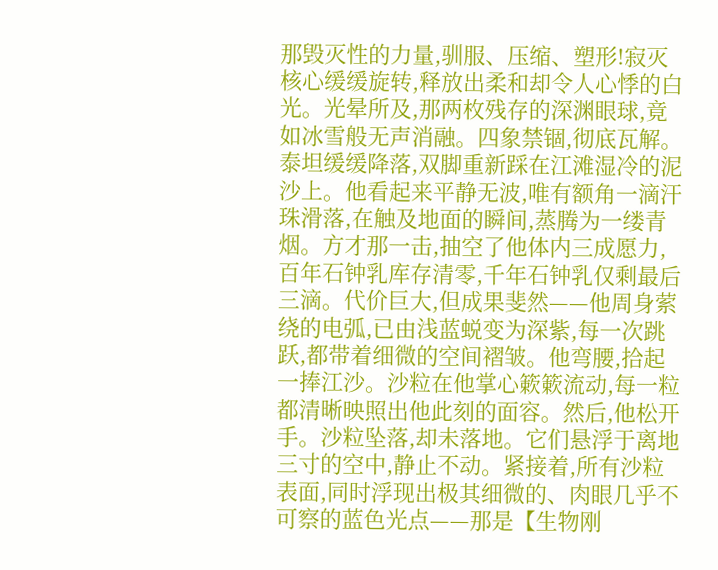那毁灭性的力量,驯服、压缩、塑形!寂灭核心缓缓旋转,释放出柔和却令人心悸的白光。光晕所及,那两枚残存的深渊眼球,竟如冰雪般无声消融。四象禁锢,彻底瓦解。泰坦缓缓降落,双脚重新踩在江滩湿冷的泥沙上。他看起来平静无波,唯有额角一滴汗珠滑落,在触及地面的瞬间,蒸腾为一缕青烟。方才那一击,抽空了他体内三成愿力,百年石钟乳库存清零,千年石钟乳仅剩最后三滴。代价巨大,但成果斐然——他周身萦绕的电弧,已由浅蓝蜕变为深紫,每一次跳跃,都带着细微的空间褶皱。他弯腰,拾起一捧江沙。沙粒在他掌心簌簌流动,每一粒都清晰映照出他此刻的面容。然后,他松开手。沙粒坠落,却未落地。它们悬浮于离地三寸的空中,静止不动。紧接着,所有沙粒表面,同时浮现出极其细微的、肉眼几乎不可察的蓝色光点——那是【生物刚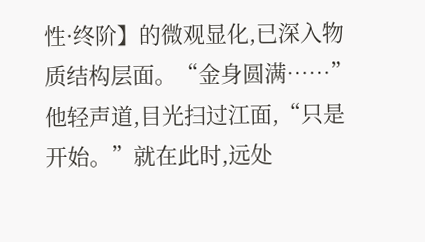性·终阶】的微观显化,已深入物质结构层面。“金身圆满……”他轻声道,目光扫过江面,“只是开始。”就在此时,远处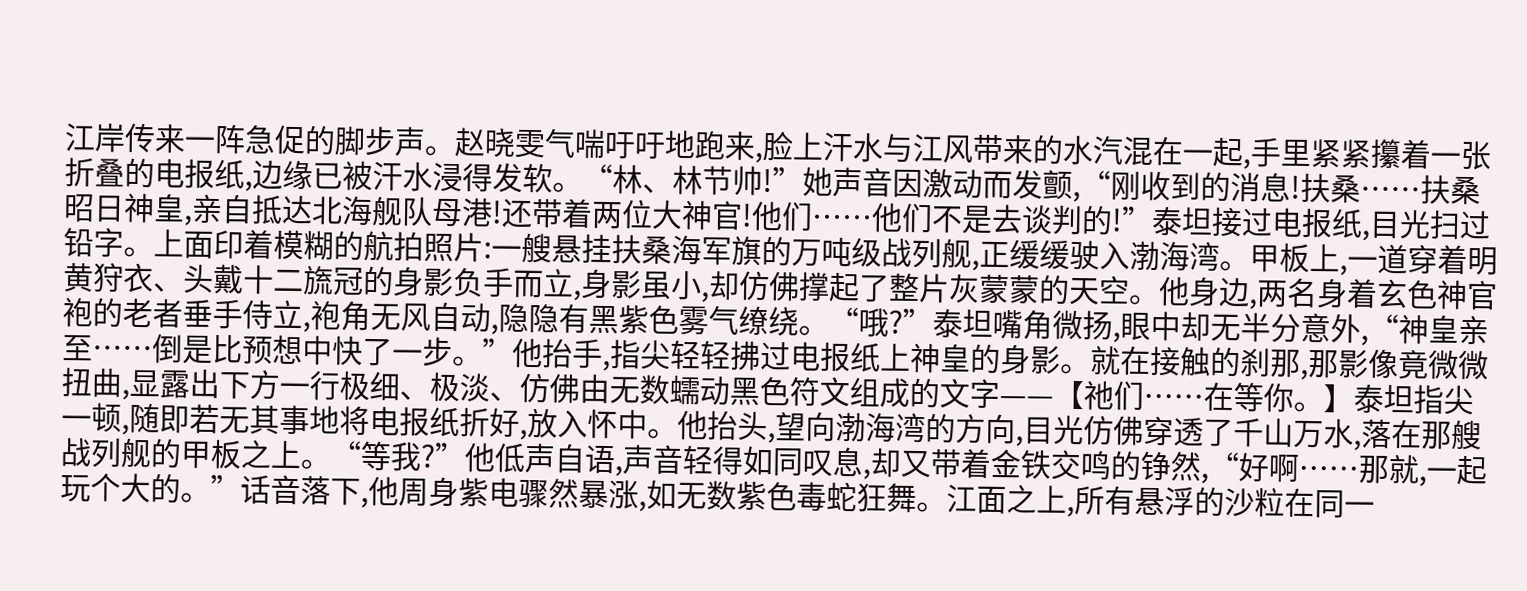江岸传来一阵急促的脚步声。赵晓雯气喘吁吁地跑来,脸上汗水与江风带来的水汽混在一起,手里紧紧攥着一张折叠的电报纸,边缘已被汗水浸得发软。“林、林节帅!”她声音因激动而发颤,“刚收到的消息!扶桑……扶桑昭日神皇,亲自抵达北海舰队母港!还带着两位大神官!他们……他们不是去谈判的!”泰坦接过电报纸,目光扫过铅字。上面印着模糊的航拍照片:一艘悬挂扶桑海军旗的万吨级战列舰,正缓缓驶入渤海湾。甲板上,一道穿着明黄狩衣、头戴十二旒冠的身影负手而立,身影虽小,却仿佛撑起了整片灰蒙蒙的天空。他身边,两名身着玄色神官袍的老者垂手侍立,袍角无风自动,隐隐有黑紫色雾气缭绕。“哦?”泰坦嘴角微扬,眼中却无半分意外,“神皇亲至……倒是比预想中快了一步。”他抬手,指尖轻轻拂过电报纸上神皇的身影。就在接触的刹那,那影像竟微微扭曲,显露出下方一行极细、极淡、仿佛由无数蠕动黑色符文组成的文字——【祂们……在等你。】泰坦指尖一顿,随即若无其事地将电报纸折好,放入怀中。他抬头,望向渤海湾的方向,目光仿佛穿透了千山万水,落在那艘战列舰的甲板之上。“等我?”他低声自语,声音轻得如同叹息,却又带着金铁交鸣的铮然,“好啊……那就,一起玩个大的。”话音落下,他周身紫电骤然暴涨,如无数紫色毒蛇狂舞。江面之上,所有悬浮的沙粒在同一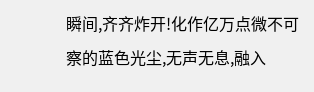瞬间,齐齐炸开!化作亿万点微不可察的蓝色光尘,无声无息,融入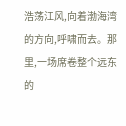浩荡江风,向着渤海湾的方向,呼啸而去。那里,一场席卷整个远东的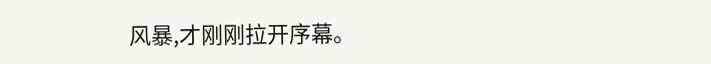风暴,才刚刚拉开序幕。